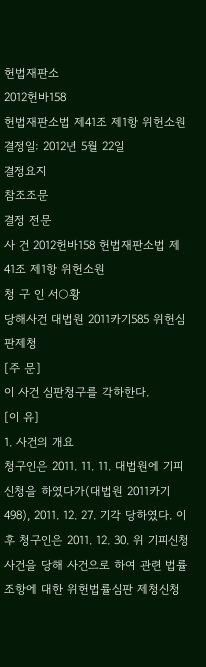헌법재판소
2012헌바158
헌법재판소법 제41조 제1항 위헌소원
결정일: 2012년 5월 22일
결정요지
참조조문
결정 전문
사 건 2012헌바158 헌법재판소법 제41조 제1항 위헌소원
청 구 인 서○황
당해사건 대법원 2011카기585 위헌심판제청
[주 문]
이 사건 심판청구를 각하한다.
[이 유]
1. 사건의 개요
청구인은 2011. 11. 11. 대법원에 기피신청을 하였다가(대법원 2011카기498), 2011. 12. 27. 기각 당하였다. 이후 청구인은 2011. 12. 30. 위 기피신청 사건을 당해 사건으로 하여 관련 법률조항에 대한 위헌법률심판 제청신청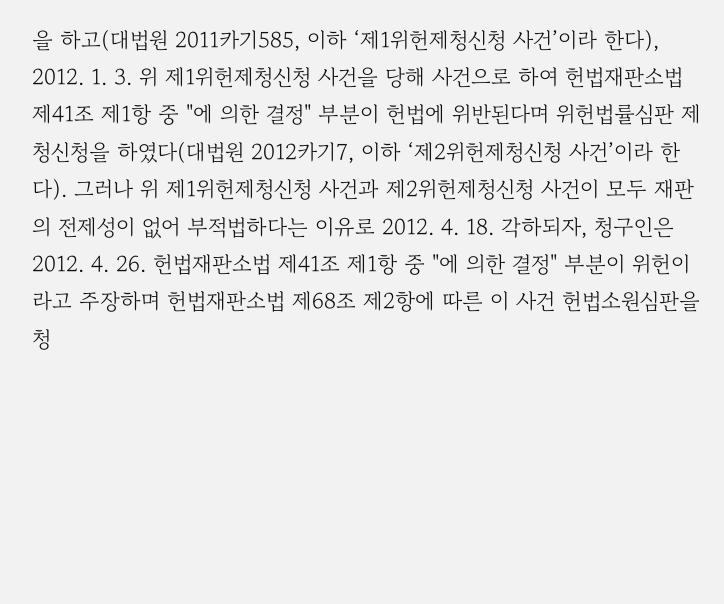을 하고(대법원 2011카기585, 이하 ‘제1위헌제청신청 사건’이라 한다), 2012. 1. 3. 위 제1위헌제청신청 사건을 당해 사건으로 하여 헌법재판소법 제41조 제1항 중 "에 의한 결정" 부분이 헌법에 위반된다며 위헌법률심판 제청신청을 하였다(대법원 2012카기7, 이하 ‘제2위헌제청신청 사건’이라 한다). 그러나 위 제1위헌제청신청 사건과 제2위헌제청신청 사건이 모두 재판의 전제성이 없어 부적법하다는 이유로 2012. 4. 18. 각하되자, 청구인은 2012. 4. 26. 헌법재판소법 제41조 제1항 중 "에 의한 결정" 부분이 위헌이라고 주장하며 헌법재판소법 제68조 제2항에 따른 이 사건 헌법소원심판을 청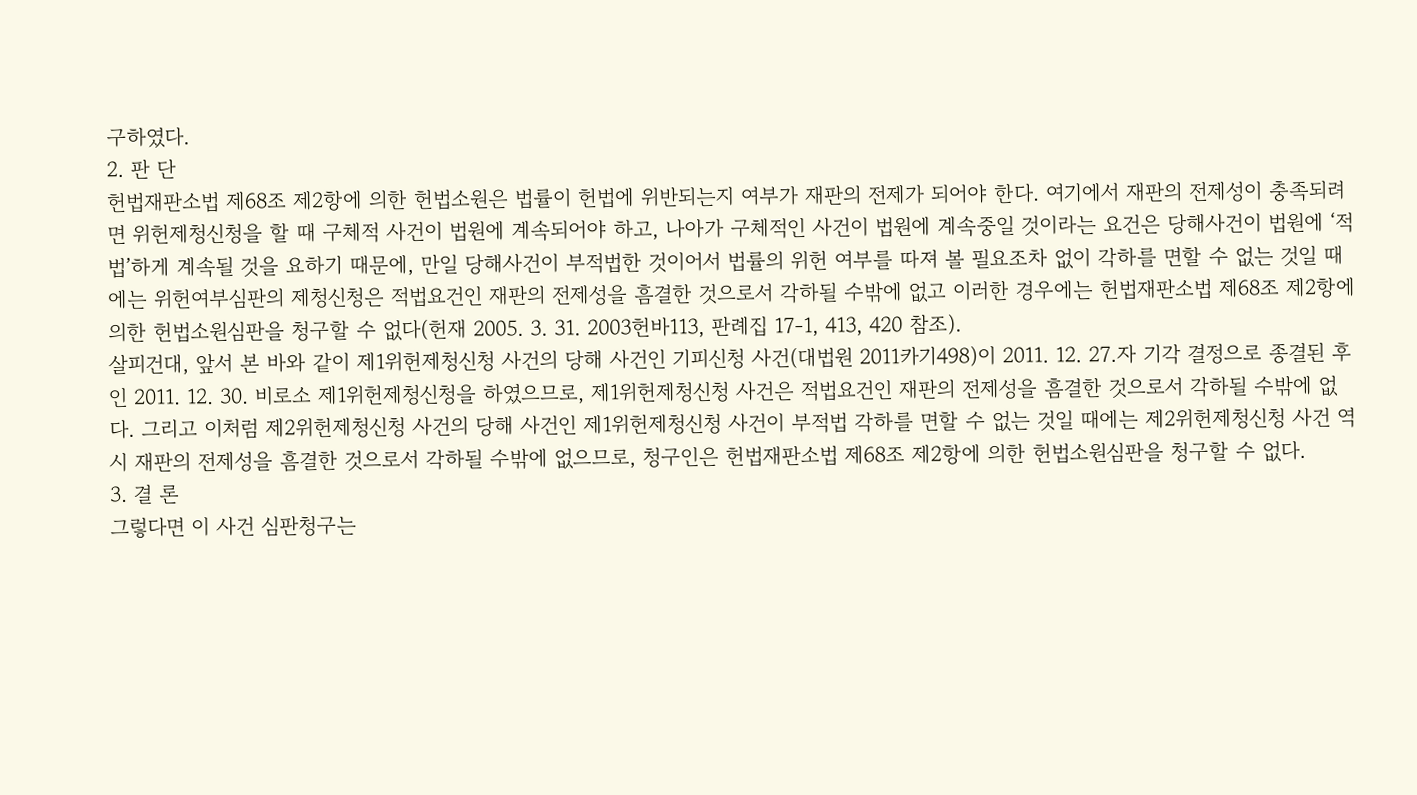구하였다.
2. 판 단
헌법재판소법 제68조 제2항에 의한 헌법소원은 법률이 헌법에 위반되는지 여부가 재판의 전제가 되어야 한다. 여기에서 재판의 전제성이 충족되려면 위헌제청신청을 할 때 구체적 사건이 법원에 계속되어야 하고, 나아가 구체적인 사건이 법원에 계속중일 것이라는 요건은 당해사건이 법원에 ‘적법’하게 계속될 것을 요하기 때문에, 만일 당해사건이 부적법한 것이어서 법률의 위헌 여부를 따져 볼 필요조차 없이 각하를 면할 수 없는 것일 때에는 위헌여부심판의 제청신청은 적법요건인 재판의 전제성을 흠결한 것으로서 각하될 수밖에 없고 이러한 경우에는 헌법재판소법 제68조 제2항에 의한 헌법소원심판을 청구할 수 없다(헌재 2005. 3. 31. 2003헌바113, 판례집 17-1, 413, 420 참조).
살피건대, 앞서 본 바와 같이 제1위헌제청신청 사건의 당해 사건인 기피신청 사건(대법원 2011카기498)이 2011. 12. 27.자 기각 결정으로 종결된 후인 2011. 12. 30. 비로소 제1위헌제청신청을 하였으므로, 제1위헌제청신청 사건은 적법요건인 재판의 전제성을 흠결한 것으로서 각하될 수밖에 없다. 그리고 이처럼 제2위헌제청신청 사건의 당해 사건인 제1위헌제청신청 사건이 부적법 각하를 면할 수 없는 것일 때에는 제2위헌제청신청 사건 역시 재판의 전제성을 흠결한 것으로서 각하될 수밖에 없으므로, 청구인은 헌법재판소법 제68조 제2항에 의한 헌법소원심판을 청구할 수 없다.
3. 결 론
그렇다면 이 사건 심판청구는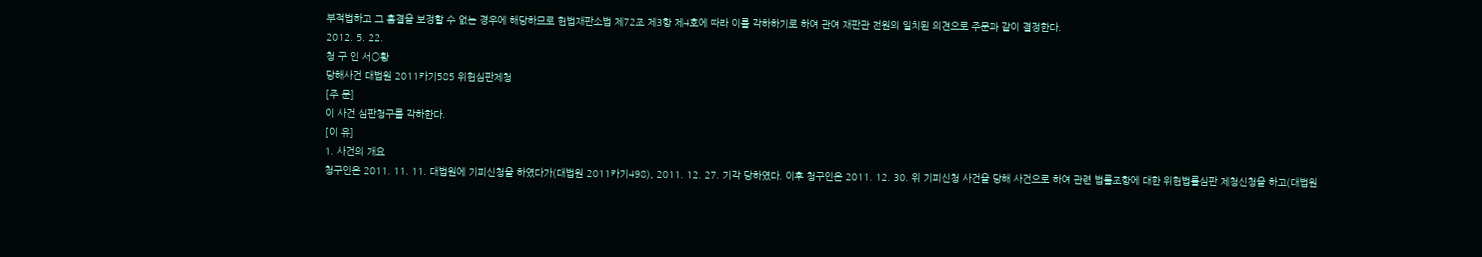부적법하고 그 흠결을 보정할 수 없는 경우에 해당하므로 헌법재판소법 제72조 제3항 제4호에 따라 이를 각하하기로 하여 관여 재판관 전원의 일치된 의견으로 주문과 같이 결정한다.
2012. 5. 22.
청 구 인 서○황
당해사건 대법원 2011카기585 위헌심판제청
[주 문]
이 사건 심판청구를 각하한다.
[이 유]
1. 사건의 개요
청구인은 2011. 11. 11. 대법원에 기피신청을 하였다가(대법원 2011카기498), 2011. 12. 27. 기각 당하였다. 이후 청구인은 2011. 12. 30. 위 기피신청 사건을 당해 사건으로 하여 관련 법률조항에 대한 위헌법률심판 제청신청을 하고(대법원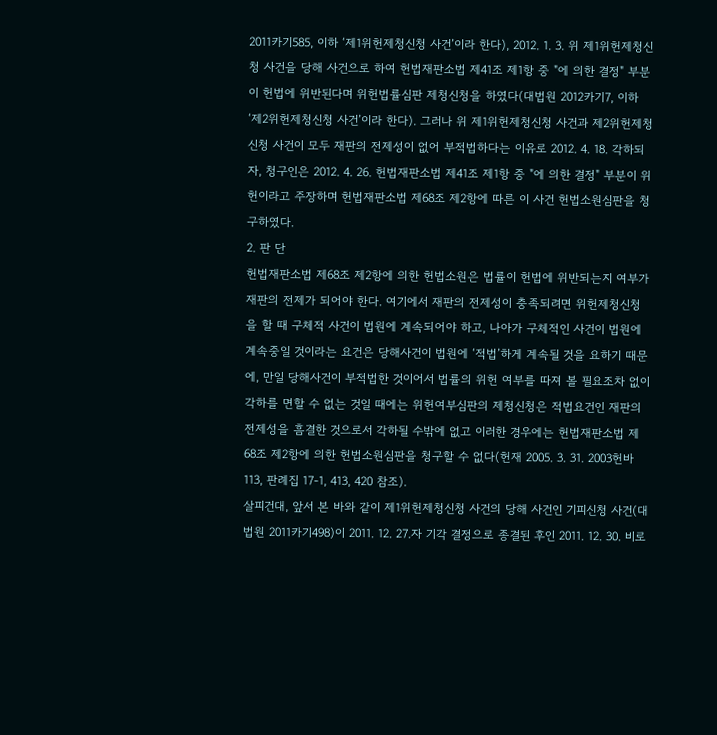2011카기585, 이하 ‘제1위헌제청신청 사건’이라 한다), 2012. 1. 3. 위 제1위헌제청신청 사건을 당해 사건으로 하여 헌법재판소법 제41조 제1항 중 "에 의한 결정" 부분이 헌법에 위반된다며 위헌법률심판 제청신청을 하였다(대법원 2012카기7, 이하 ‘제2위헌제청신청 사건’이라 한다). 그러나 위 제1위헌제청신청 사건과 제2위헌제청신청 사건이 모두 재판의 전제성이 없어 부적법하다는 이유로 2012. 4. 18. 각하되자, 청구인은 2012. 4. 26. 헌법재판소법 제41조 제1항 중 "에 의한 결정" 부분이 위헌이라고 주장하며 헌법재판소법 제68조 제2항에 따른 이 사건 헌법소원심판을 청구하였다.
2. 판 단
헌법재판소법 제68조 제2항에 의한 헌법소원은 법률이 헌법에 위반되는지 여부가 재판의 전제가 되어야 한다. 여기에서 재판의 전제성이 충족되려면 위헌제청신청을 할 때 구체적 사건이 법원에 계속되어야 하고, 나아가 구체적인 사건이 법원에 계속중일 것이라는 요건은 당해사건이 법원에 ‘적법’하게 계속될 것을 요하기 때문에, 만일 당해사건이 부적법한 것이어서 법률의 위헌 여부를 따져 볼 필요조차 없이 각하를 면할 수 없는 것일 때에는 위헌여부심판의 제청신청은 적법요건인 재판의 전제성을 흠결한 것으로서 각하될 수밖에 없고 이러한 경우에는 헌법재판소법 제68조 제2항에 의한 헌법소원심판을 청구할 수 없다(헌재 2005. 3. 31. 2003헌바113, 판례집 17-1, 413, 420 참조).
살피건대, 앞서 본 바와 같이 제1위헌제청신청 사건의 당해 사건인 기피신청 사건(대법원 2011카기498)이 2011. 12. 27.자 기각 결정으로 종결된 후인 2011. 12. 30. 비로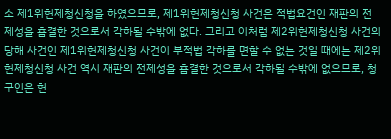소 제1위헌제청신청을 하였으므로, 제1위헌제청신청 사건은 적법요건인 재판의 전제성을 흠결한 것으로서 각하될 수밖에 없다. 그리고 이처럼 제2위헌제청신청 사건의 당해 사건인 제1위헌제청신청 사건이 부적법 각하를 면할 수 없는 것일 때에는 제2위헌제청신청 사건 역시 재판의 전제성을 흠결한 것으로서 각하될 수밖에 없으므로, 청구인은 헌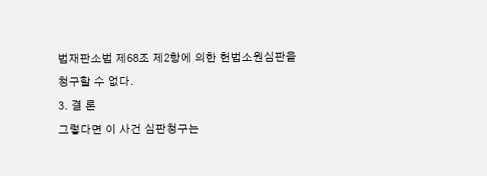법재판소법 제68조 제2항에 의한 헌법소원심판을 청구할 수 없다.
3. 결 론
그렇다면 이 사건 심판청구는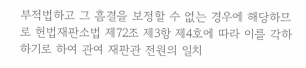부적법하고 그 흠결을 보정할 수 없는 경우에 해당하므로 헌법재판소법 제72조 제3항 제4호에 따라 이를 각하하기로 하여 관여 재판관 전원의 일치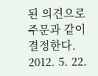된 의견으로 주문과 같이 결정한다.
2012. 5. 22.